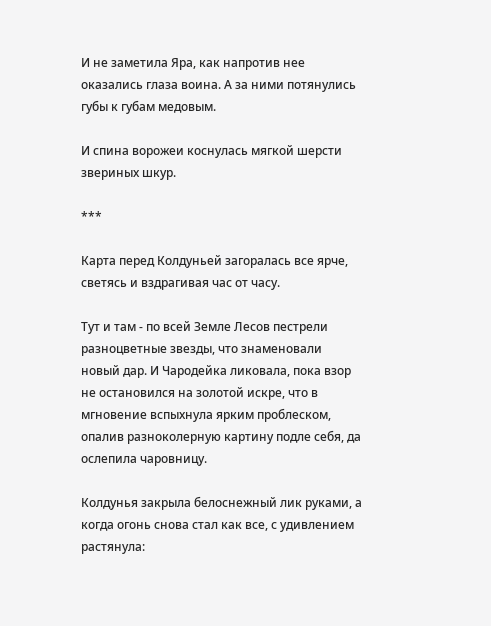И не заметила Яра, как напротив нее оказались глаза воина. А за ними потянулись губы к губам медовым.

И спина ворожеи коснулась мягкой шерсти звериных шкур.

***

Карта перед Колдуньей загоралась все ярче, светясь и вздрагивая час от часу.

Тут и там - по всей Земле Лесов пестрели разноцветные звезды, что знаменовали новый дар. И Чародейка ликовала, пока взор не остановился на золотой искре, что в мгновение вспыхнула ярким проблеском, опалив разноколерную картину подле себя, да ослепила чаровницу.

Колдунья закрыла белоснежный лик руками, а когда огонь снова стал как все, с удивлением растянула: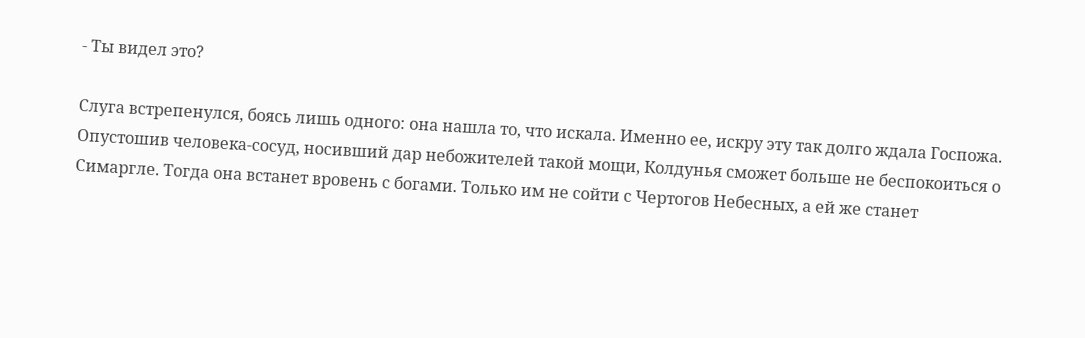- Ты видел это?

Слуга встрепенулся, боясь лишь одного: она нашла то, что искала. Именно ее, искру эту так долго ждала Госпожа. Опустошив человека-сосуд, носивший дар небожителей такой мощи, Колдунья сможет больше не беспокоиться о Симаргле. Тогда она встанет вровень с богами. Только им не сойти с Чертогов Небесных, а ей же станет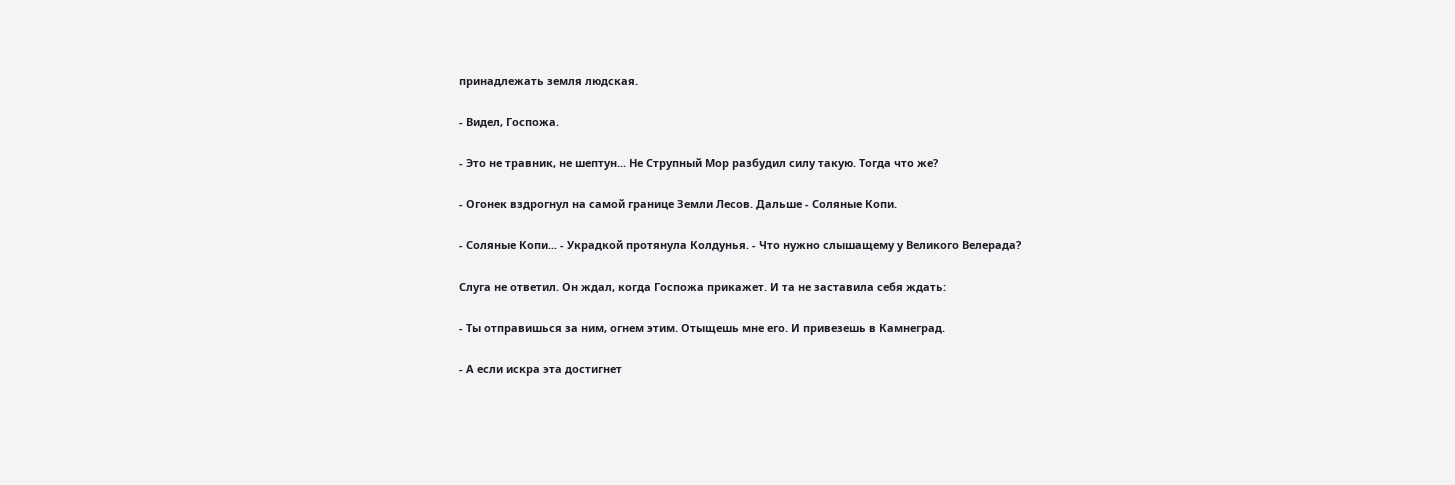принадлежать земля людская.

- Видел, Госпожа.

- Это не травник, не шептун... Не Струпный Мор разбудил силу такую. Тогда что же?

- Огонек вздрогнул на самой границе Земли Лесов. Дальше - Соляные Копи.

- Соляные Копи... - Украдкой протянула Колдунья. - Что нужно слышащему у Великого Велерада?

Слуга не ответил. Он ждал, когда Госпожа прикажет. И та не заставила себя ждать:

- Ты отправишься за ним, огнем этим. Отыщешь мне его. И привезешь в Камнеград.

- А если искра эта достигнет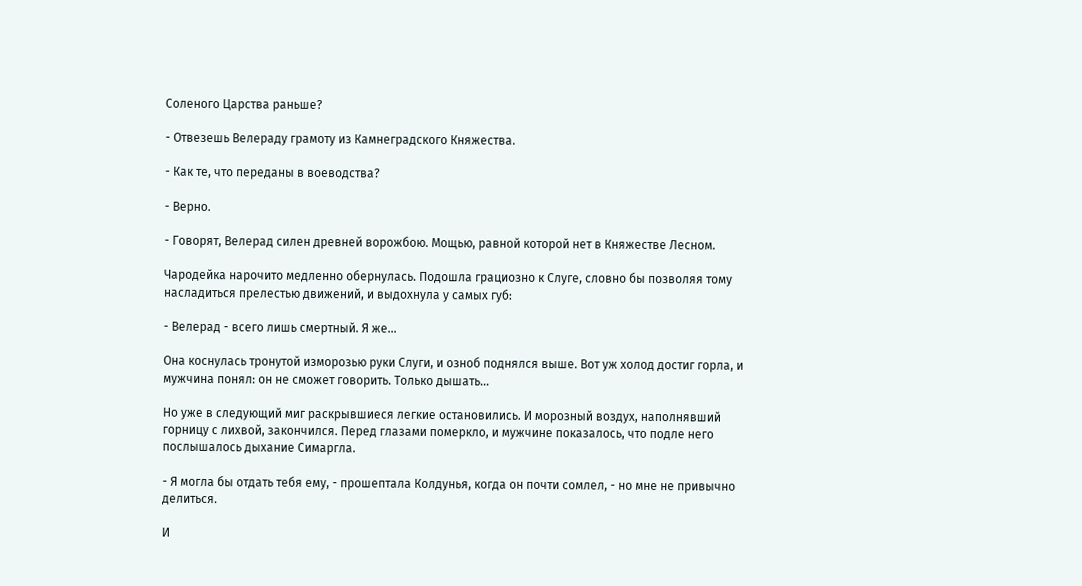Соленого Царства раньше?

- Отвезешь Велераду грамоту из Камнеградского Княжества.

- Как те, что переданы в воеводства?

- Верно.

- Говорят, Велерад силен древней ворожбою. Мощью, равной которой нет в Княжестве Лесном.

Чародейка нарочито медленно обернулась. Подошла грациозно к Слуге, словно бы позволяя тому насладиться прелестью движений, и выдохнула у самых губ:

- Велерад - всего лишь смертный. Я же...

Она коснулась тронутой изморозью руки Слуги, и озноб поднялся выше. Вот уж холод достиг горла, и мужчина понял: он не сможет говорить. Только дышать...

Но уже в следующий миг раскрывшиеся легкие остановились. И морозный воздух, наполнявший горницу с лихвой, закончился. Перед глазами померкло, и мужчине показалось, что подле него послышалось дыхание Симаргла.

- Я могла бы отдать тебя ему, - прошептала Колдунья, когда он почти сомлел, - но мне не привычно делиться.

И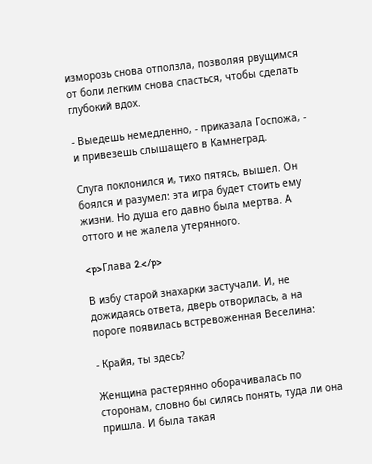изморозь снова отползла, позволяя рвущимся от боли легким снова спасться, чтобы сделать глубокий вдох.

- Выедешь немедленно, - приказала Госпожа, - и привезешь слышащего в Камнеград.

Слуга поклонился и, тихо пятясь, вышел. Он боялся и разумел: эта игра будет стоить ему жизни. Но душа его давно была мертва. А оттого и не жалела утерянного.

<p>Глава 2.</p>

В избу старой знахарки застучали. И, не дожидаясь ответа, дверь отворилась, а на пороге появилась встревоженная Веселина:

- Крайя, ты здесь?

Женщина растерянно оборачивалась по сторонам, словно бы силясь понять, туда ли она пришла. И была такая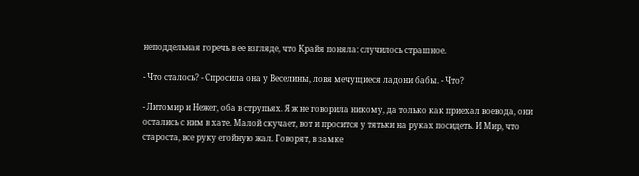неподдельная горечь в ее взгляде, что Крайя поняла: случилось страшное.

- Что сталось? - Спросила она у Веселины, ловя мечущиеся ладони бабы. - Что?

- Литомир и Нежег, оба в струпьях. Я ж не говорила никому, да только как приехал воевода, они остались с ним в хате. Малой скучает, вот и просится у тятьки на руках посидеть. И Мир, что староста, все руку егойную жал. Говорят, в замке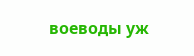воеводы уж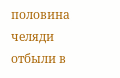половина челяди отбыли в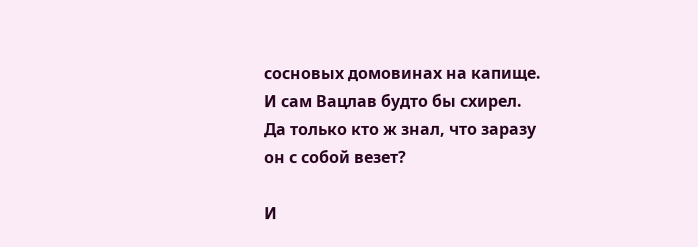сосновых домовинах на капище. И сам Вацлав будто бы схирел. Да только кто ж знал, что заразу он с собой везет?

И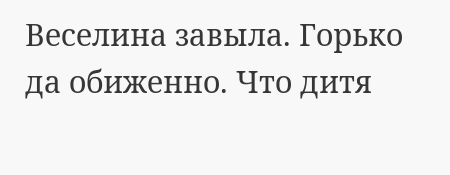Веселина завыла. Горько да обиженно. Что дитя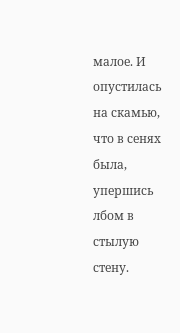малое. И опустилась на скамью, что в сенях была, упершись лбом в стылую стену.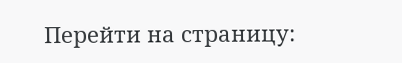Перейти на страницу: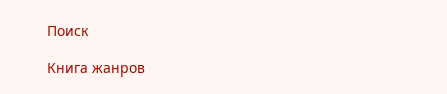Поиск

Книга жанров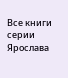Все книги серии Ярослава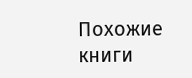Похожие книги